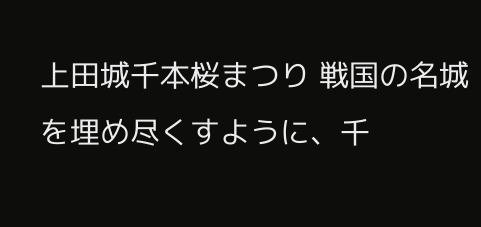上田城千本桜まつり 戦国の名城を埋め尽くすように、千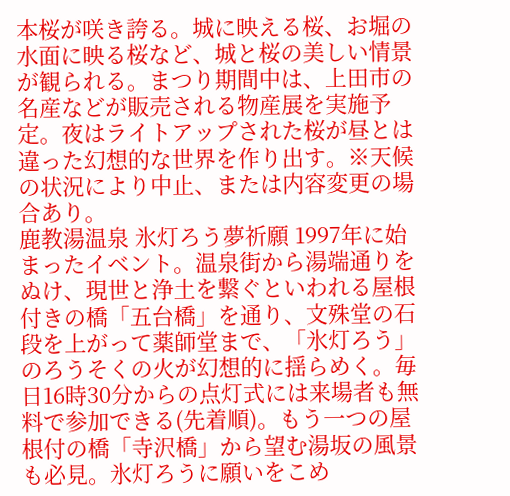本桜が咲き誇る。城に映える桜、お堀の水面に映る桜など、城と桜の美しい情景が観られる。まつり期間中は、上田市の名産などが販売される物産展を実施予定。夜はライトアップされた桜が昼とは違った幻想的な世界を作り出す。※天候の状況により中止、または内容変更の場合あり。
鹿教湯温泉 氷灯ろう夢祈願 1997年に始まったイベント。温泉街から湯端通りをぬけ、現世と浄土を繋ぐといわれる屋根付きの橋「五台橋」を通り、文殊堂の石段を上がって薬師堂まで、「氷灯ろう」のろうそくの火が幻想的に揺らめく。毎日16時30分からの点灯式には来場者も無料で参加できる(先着順)。もう一つの屋根付の橋「寺沢橋」から望む湯坂の風景も必見。氷灯ろうに願いをこめ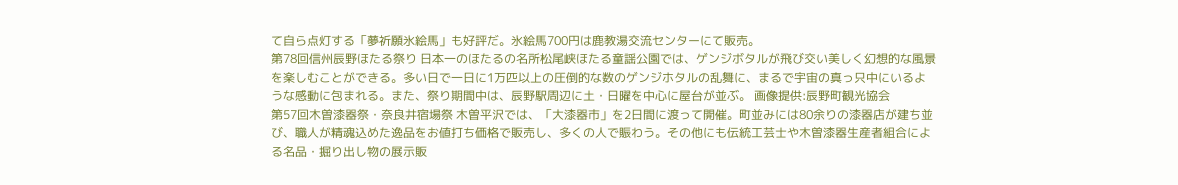て自ら点灯する「夢祈願氷絵馬」も好評だ。氷絵馬700円は鹿教湯交流センターにて販売。
第78回信州辰野ほたる祭り 日本一のほたるの名所松尾峡ほたる童謡公園では、ゲンジボタルが飛び交い美しく幻想的な風景を楽しむことができる。多い日で一日に1万匹以上の圧倒的な数のゲンジホタルの乱舞に、まるで宇宙の真っ只中にいるような感動に包まれる。また、祭り期間中は、辰野駅周辺に土・日曜を中心に屋台が並ぶ。 画像提供:辰野町観光協会
第57回木曽漆器祭・奈良井宿場祭 木曽平沢では、「大漆器市」を2日間に渡って開催。町並みには80余りの漆器店が建ち並び、職人が精魂込めた逸品をお値打ち価格で販売し、多くの人で賑わう。その他にも伝統工芸士や木曽漆器生産者組合による名品・掘り出し物の展示販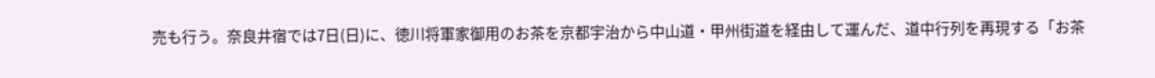売も行う。奈良井宿では7日(日)に、徳川将軍家御用のお茶を京都宇治から中山道・甲州街道を経由して運んだ、道中行列を再現する「お茶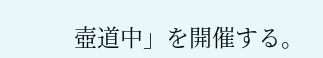壺道中」を開催する。